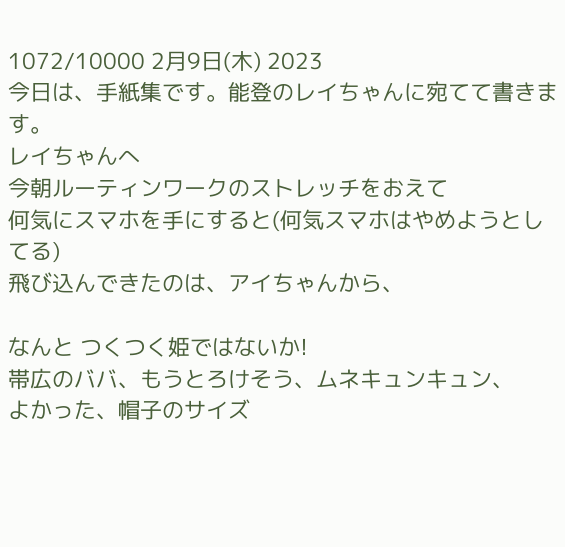1072/10000 2月9日(木) 2023
今日は、手紙集です。能登のレイちゃんに宛てて書きます。
レイちゃんへ
今朝ルーティンワークのストレッチをおえて
何気にスマホを手にすると(何気スマホはやめようとしてる)
飛び込んできたのは、アイちゃんから、

なんと つくつく姫ではないか!
帯広のババ、もうとろけそう、ムネキュンキュン、
よかった、帽子のサイズ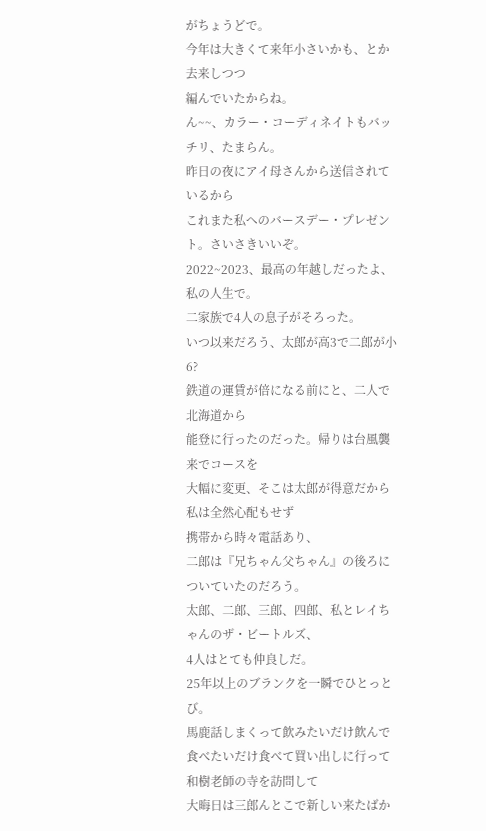がちょうどで。
今年は大きくて来年小さいかも、とか去来しつつ
編んでいたからね。
ん~~、カラー・コーディネイトもバッチリ、たまらん。
昨日の夜にアイ母さんから送信されているから
これまた私へのバースデー・プレゼント。さいさきいいぞ。
2022~2023、最高の年越しだったよ、私の人生で。
二家族で4人の息子がそろった。
いつ以来だろう、太郎が高3で二郎が小6?
鉄道の運賃が倍になる前にと、二人で北海道から
能登に行ったのだった。帰りは台風襲来でコースを
大幅に変更、そこは太郎が得意だから私は全然心配もせず
携帯から時々電話あり、
二郎は『兄ちゃん父ちゃん』の後ろについていたのだろう。
太郎、二郎、三郎、四郎、私とレイちゃんのザ・ビートルズ、
4人はとても仲良しだ。
25年以上のブランクを一瞬でひとっとび。
馬鹿話しまくって飲みたいだけ飲んで
食べたいだけ食べて買い出しに行って
和樹老師の寺を訪問して
大晦日は三郎んとこで新しい来たばか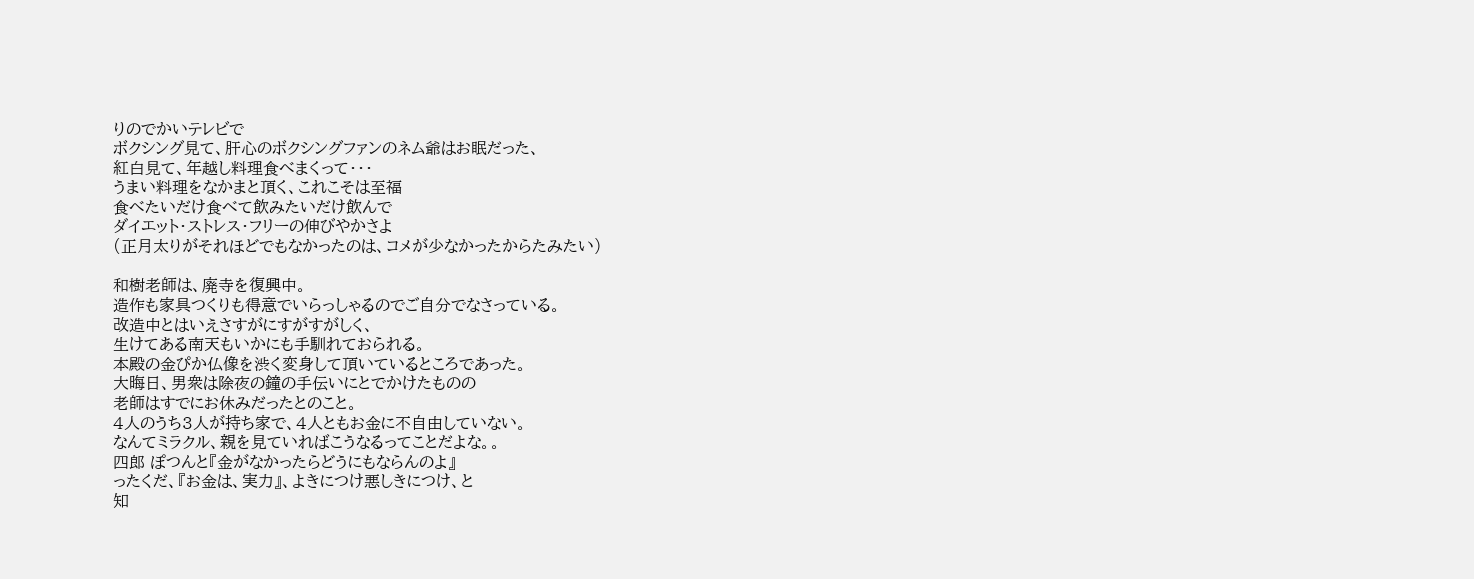りのでかいテレビで
ボクシング見て、肝心のボクシングファンのネム爺はお眠だった、
紅白見て、年越し料理食べまくって・・・
うまい料理をなかまと頂く、これこそは至福
食べたいだけ食べて飲みたいだけ飲んで
ダイエット・ストレス・フリーの伸びやかさよ
(正月太りがそれほどでもなかったのは、コメが少なかったからたみたい)

和樹老師は、廃寺を復興中。
造作も家具つくりも得意でいらっしゃるのでご自分でなさっている。
改造中とはいえさすがにすがすがしく、
生けてある南天もいかにも手馴れておられる。
本殿の金ぴか仏像を渋く変身して頂いているところであった。
大晦日、男衆は除夜の鐘の手伝いにとでかけたものの
老師はすでにお休みだったとのこと。
4人のうち3人が持ち家で、4人ともお金に不自由していない。
なんてミラクル、親を見ていればこうなるってことだよな。。
四郎 ぽつんと『金がなかったらどうにもならんのよ』
ったくだ、『お金は、実力』、よきにつけ悪しきにつけ、と
知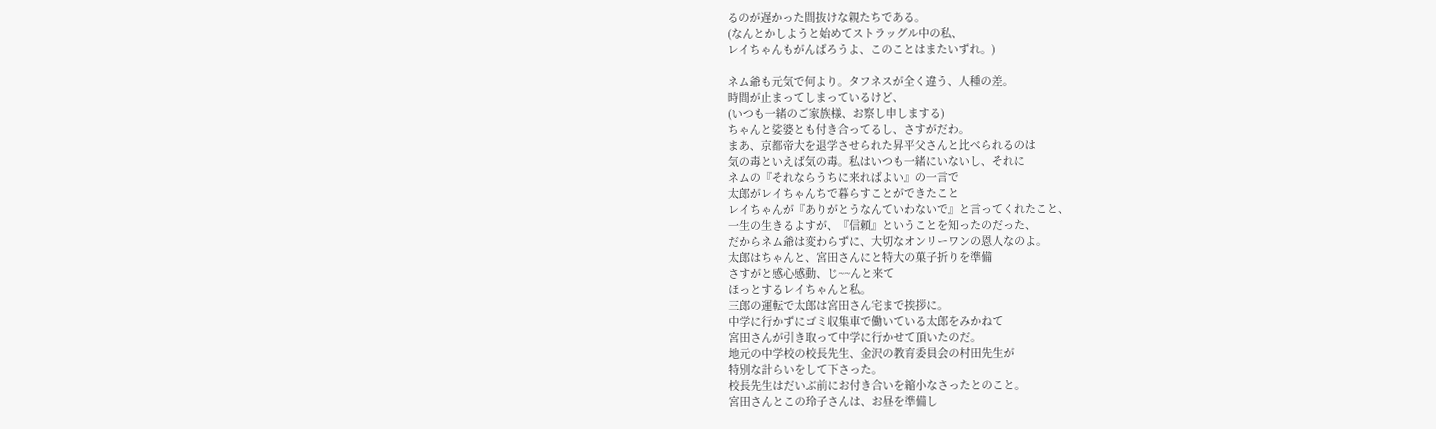るのが遅かった間抜けな親たちである。
(なんとかしようと始めてストラッグル中の私、
レイちゃんもがんばろうよ、このことはまたいずれ。)

ネム爺も元気で何より。タフネスが全く違う、人種の差。
時間が止まってしまっているけど、
(いつも一緒のご家族様、お察し申しまする)
ちゃんと娑婆とも付き合ってるし、さすがだわ。
まあ、京都帝大を退学させられた昇平父さんと比べられるのは
気の毒といえば気の毒。私はいつも一緒にいないし、それに
ネムの『それならうちに来ればよい』の一言で
太郎がレイちゃんちで暮らすことができたこと
レイちゃんが『ありがとうなんていわないで』と言ってくれたこと、
一生の生きるよすが、『信頼』ということを知ったのだった、
だからネム爺は変わらずに、大切なオンリーワンの恩人なのよ。
太郎はちゃんと、宮田さんにと特大の菓子折りを準備
さすがと感心感動、じ~~んと来て
ほっとするレイちゃんと私。
三郎の運転で太郎は宮田さん宅まで挨拶に。
中学に行かずにゴミ収集車で働いている太郎をみかねて
宮田さんが引き取って中学に行かせて頂いたのだ。
地元の中学校の校長先生、金沢の教育委員会の村田先生が
特別な計らいをして下さった。
校長先生はだいぶ前にお付き合いを縮小なさったとのこと。
宮田さんとこの玲子さんは、お昼を準備し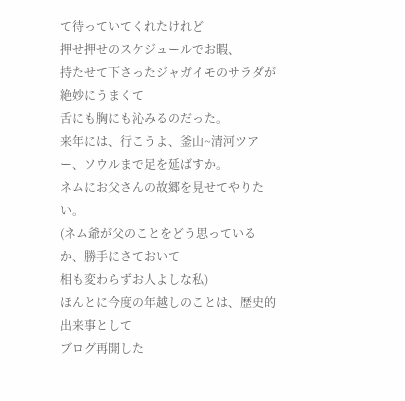て待っていてくれたけれど
押せ押せのスケジュールでお暇、
持たせて下さったジャガイモのサラダが絶妙にうまくて
舌にも胸にも沁みるのだった。
来年には、行こうよ、釜山~清河ツアー、ソウルまで足を延ばすか。
ネムにお父さんの故郷を見せてやりたい。
(ネム爺が父のことをどう思っているか、勝手にさておいて
相も変わらずお人よしな私)
ほんとに今度の年越しのことは、歴史的出来事として
ブログ再開した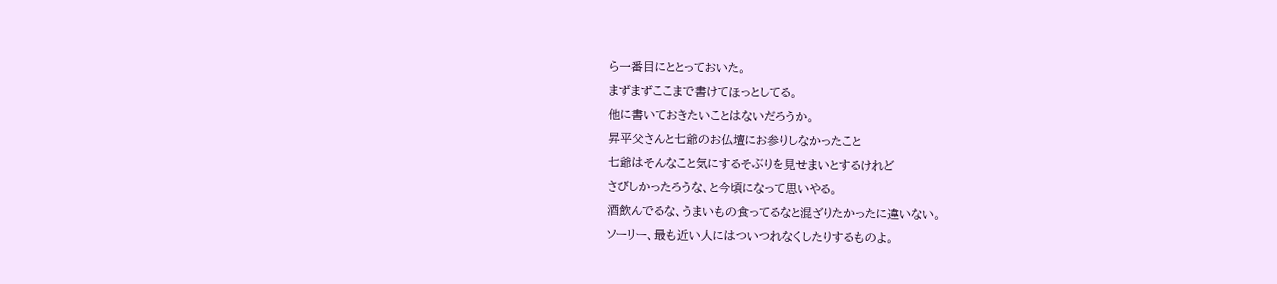ら一番目にととっておいた。
まずまずここまで書けてほっとしてる。
他に書いておきたいことはないだろうか。
昇平父さんと七爺のお仏壇にお参りしなかったこと
七爺はそんなこと気にするそぶりを見せまいとするけれど
さびしかったろうな、と今頃になって思いやる。
酒飲んでるな、うまいもの食ってるなと混ざりたかったに違いない。
ソーリー、最も近い人にはついつれなくしたりするものよ。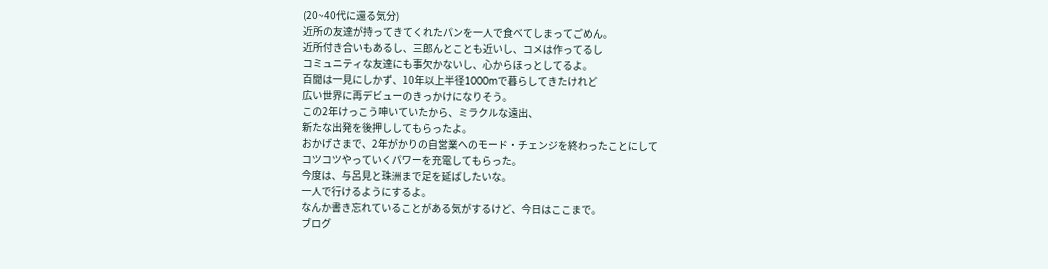(20~40代に還る気分)
近所の友達が持ってきてくれたパンを一人で食べてしまってごめん。
近所付き合いもあるし、三郎んとことも近いし、コメは作ってるし
コミュニティな友達にも事欠かないし、心からほっとしてるよ。
百聞は一見にしかず、10年以上半径1000mで暮らしてきたけれど
広い世界に再デビューのきっかけになりそう。
この2年けっこう呻いていたから、ミラクルな遠出、
新たな出発を後押ししてもらったよ。
おかげさまで、2年がかりの自営業へのモード・チェンジを終わったことにして
コツコツやっていくパワーを充電してもらった。
今度は、与呂見と珠洲まで足を延ばしたいな。
一人で行けるようにするよ。
なんか書き忘れていることがある気がするけど、今日はここまで。
ブログ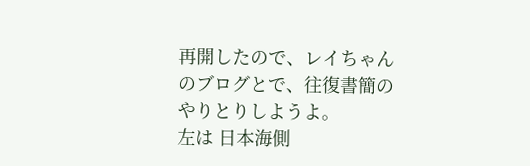再開したので、レイちゃんのブログとで、往復書簡のやりとりしようよ。
左は 日本海側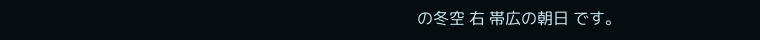の冬空 右 帯広の朝日 です。